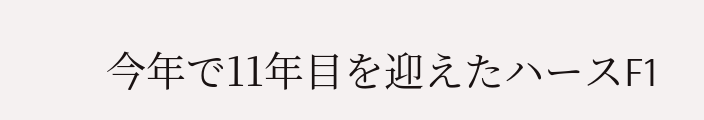今年で11年目を迎えたハースF1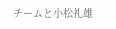チームと小松礼雄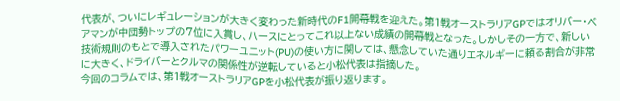代表が、ついにレギュレーションが大きく変わった新時代のF1開幕戦を迎えた。第1戦オーストラリアGPではオリバー・ベアマンが中団勢トップの7位に入賞し、ハースにとってこれ以上ない成績の開幕戦となった。しかしその一方で、新しい技術規則のもとで導入されたパワーユニット(PU)の使い方に関しては、懸念していた通りエネルギーに頼る割合が非常に大きく、ドライバーとクルマの関係性が逆転していると小松代表は指摘した。
今回のコラムでは、第1戦オーストラリアGPを小松代表が振り返ります。